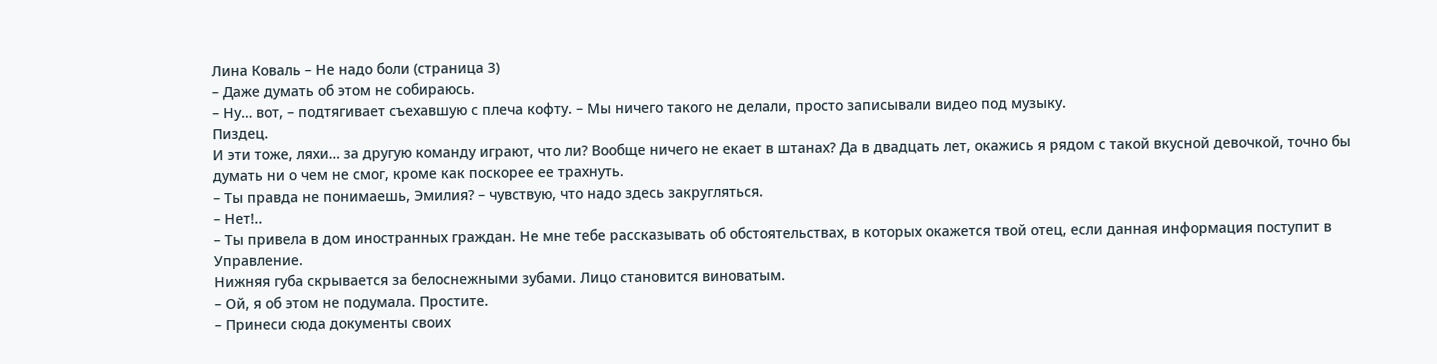Лина Коваль – Не надо боли (страница 3)
– Даже думать об этом не собираюсь.
– Ну… вот, – подтягивает съехавшую с плеча кофту. – Мы ничего такого не делали, просто записывали видео под музыку.
Пиздец.
И эти тоже, ляхи… за другую команду играют, что ли? Вообще ничего не екает в штанах? Да в двадцать лет, окажись я рядом с такой вкусной девочкой, точно бы думать ни о чем не смог, кроме как поскорее ее трахнуть.
– Ты правда не понимаешь, Эмилия? – чувствую, что надо здесь закругляться.
– Нет!..
– Ты привела в дом иностранных граждан. Не мне тебе рассказывать об обстоятельствах, в которых окажется твой отец, если данная информация поступит в Управление.
Нижняя губа скрывается за белоснежными зубами. Лицо становится виноватым.
– Ой, я об этом не подумала. Простите.
– Принеси сюда документы своих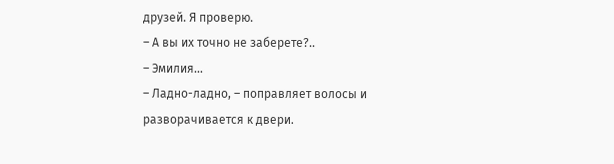друзей. Я проверю.
– А вы их точно не заберете?..
– Эмилия…
– Ладно-ладно, – поправляет волосы и разворачивается к двери.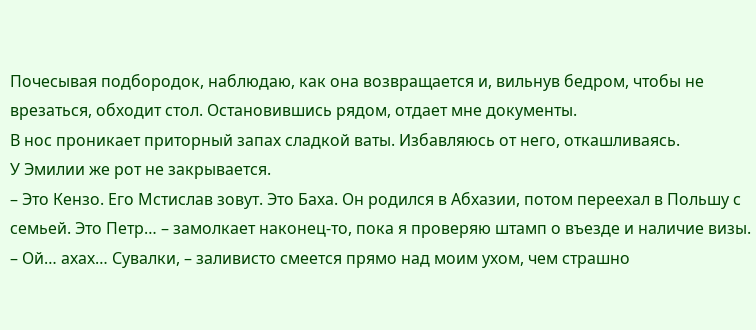Почесывая подбородок, наблюдаю, как она возвращается и, вильнув бедром, чтобы не врезаться, обходит стол. Остановившись рядом, отдает мне документы.
В нос проникает приторный запах сладкой ваты. Избавляюсь от него, откашливаясь.
У Эмилии же рот не закрывается.
– Это Кензо. Его Мстислав зовут. Это Баха. Он родился в Абхазии, потом переехал в Польшу с семьей. Это Петр… – замолкает наконец-то, пока я проверяю штамп о въезде и наличие визы. – Ой… ахах… Сувалки, – заливисто смеется прямо над моим ухом, чем страшно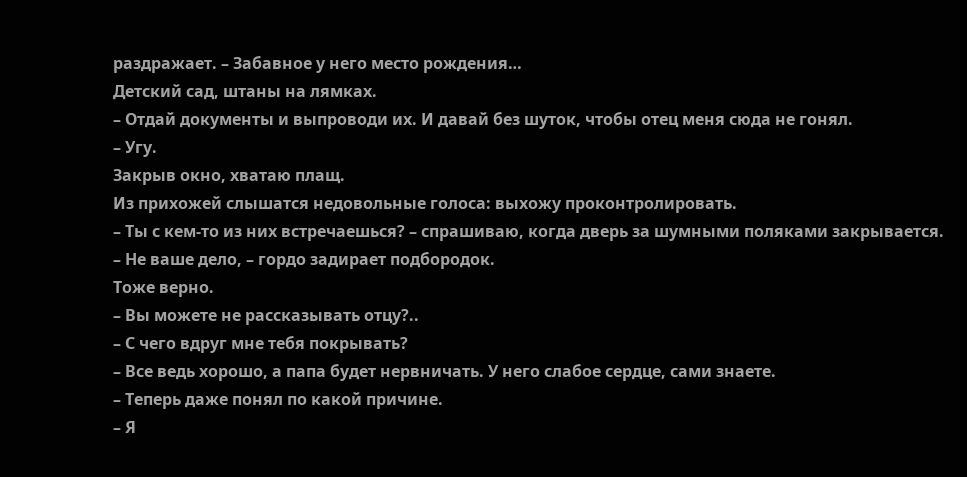раздражает. – Забавное у него место рождения…
Детский сад, штаны на лямках.
– Отдай документы и выпроводи их. И давай без шуток, чтобы отец меня сюда не гонял.
– Угу.
Закрыв окно, хватаю плащ.
Из прихожей слышатся недовольные голоса: выхожу проконтролировать.
– Ты с кем-то из них встречаешься? – спрашиваю, когда дверь за шумными поляками закрывается.
– Не ваше дело, – гордо задирает подбородок.
Тоже верно.
– Вы можете не рассказывать отцу?..
– С чего вдруг мне тебя покрывать?
– Все ведь хорошо, а папа будет нервничать. У него слабое сердце, сами знаете.
– Теперь даже понял по какой причине.
– Я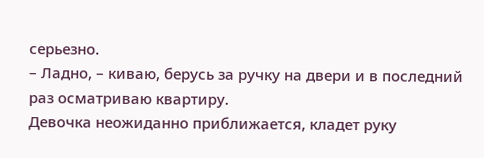серьезно.
– Ладно, – киваю, берусь за ручку на двери и в последний раз осматриваю квартиру.
Девочка неожиданно приближается, кладет руку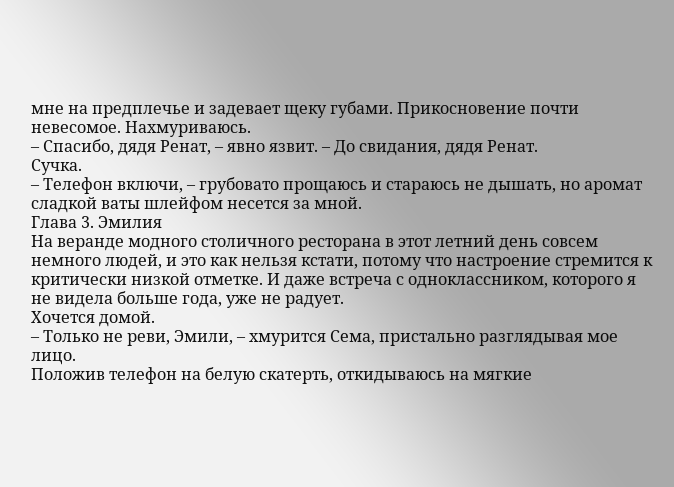мне на предплечье и задевает щеку губами. Прикосновение почти невесомое. Нахмуриваюсь.
– Спасибо, дядя Ренат, – явно язвит. – До свидания, дядя Ренат.
Сучка.
– Телефон включи, – грубовато прощаюсь и стараюсь не дышать, но аромат сладкой ваты шлейфом несется за мной.
Глава 3. Эмилия
На веранде модного столичного ресторана в этот летний день совсем немного людей, и это как нельзя кстати, потому что настроение стремится к критически низкой отметке. И даже встреча с одноклассником, которого я не видела больше года, уже не радует.
Хочется домой.
– Только не реви, Эмили, – хмурится Сема, пристально разглядывая мое лицо.
Положив телефон на белую скатерть, откидываюсь на мягкие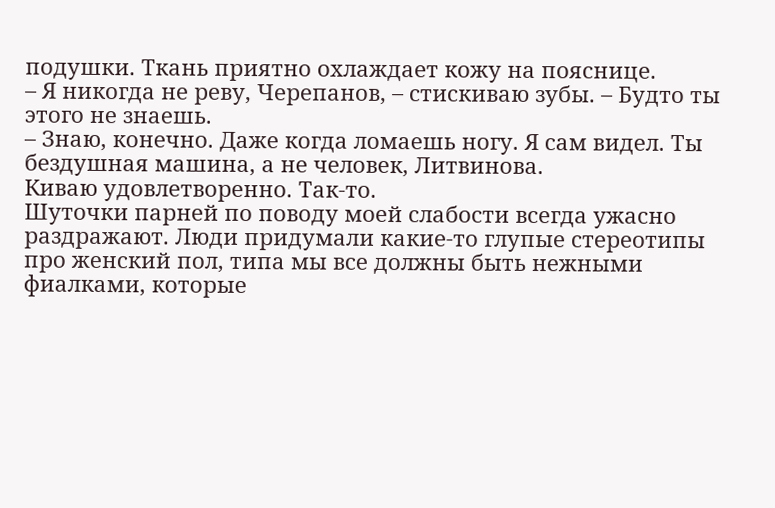подушки. Ткань приятно охлаждает кожу на пояснице.
– Я никогда не реву, Черепанов, – стискиваю зубы. – Будто ты этого не знаешь.
– Знаю, конечно. Даже когда ломаешь ногу. Я сам видел. Ты бездушная машина, а не человек, Литвинова.
Киваю удовлетворенно. Так-то.
Шуточки парней по поводу моей слабости всегда ужасно раздражают. Люди придумали какие-то глупые стереотипы про женский пол, типа мы все должны быть нежными фиалками, которые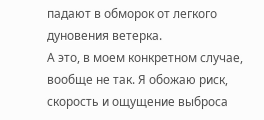падают в обморок от легкого дуновения ветерка.
А это, в моем конкретном случае, вообще не так. Я обожаю риск, скорость и ощущение выброса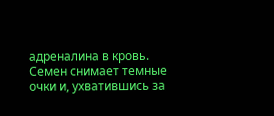адреналина в кровь.
Семен снимает темные очки и, ухватившись за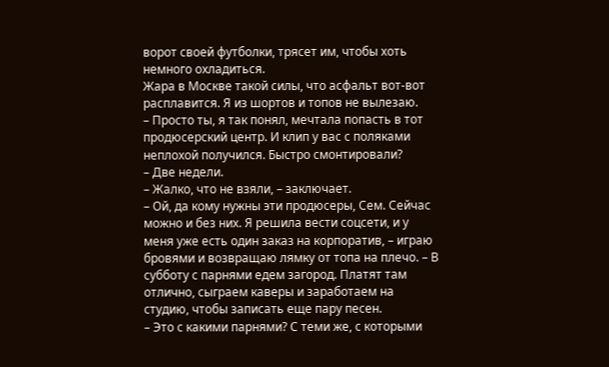ворот своей футболки, трясет им, чтобы хоть немного охладиться.
Жара в Москве такой силы, что асфальт вот-вот расплавится. Я из шортов и топов не вылезаю.
– Просто ты, я так понял, мечтала попасть в тот продюсерский центр. И клип у вас с поляками неплохой получился. Быстро смонтировали?
– Две недели.
– Жалко, что не взяли, – заключает.
– Ой, да кому нужны эти продюсеры, Сем. Сейчас можно и без них. Я решила вести соцсети, и у меня уже есть один заказ на корпоратив, – играю бровями и возвращаю лямку от топа на плечо. – В субботу с парнями едем загород. Платят там отлично, сыграем каверы и заработаем на студию, чтобы записать еще пару песен.
– Это с какими парнями? С теми же, с которыми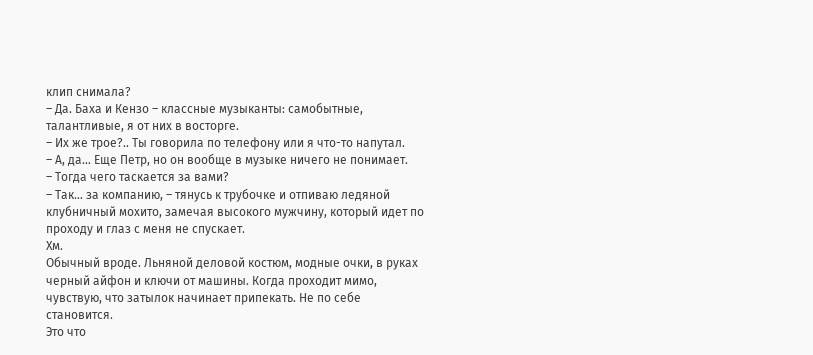клип снимала?
– Да. Баха и Кензо – классные музыканты: самобытные, талантливые, я от них в восторге.
– Их же трое?.. Ты говорила по телефону или я что-то напутал.
– А, да… Еще Петр, но он вообще в музыке ничего не понимает.
– Тогда чего таскается за вами?
– Так… за компанию, – тянусь к трубочке и отпиваю ледяной клубничный мохито, замечая высокого мужчину, который идет по проходу и глаз с меня не спускает.
Хм.
Обычный вроде. Льняной деловой костюм, модные очки, в руках черный айфон и ключи от машины. Когда проходит мимо, чувствую, что затылок начинает припекать. Не по себе становится.
Это что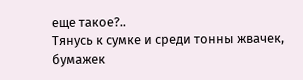еще такое?..
Тянусь к сумке и среди тонны жвачек, бумажек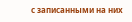с записанными на них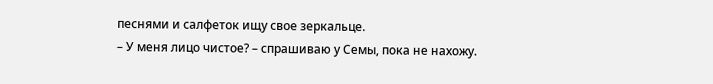песнями и салфеток ищу свое зеркальце.
– У меня лицо чистое? – спрашиваю у Семы, пока не нахожу.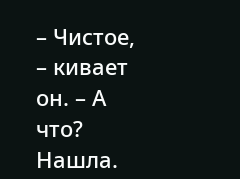– Чистое, – кивает он. – А что?
Нашла.